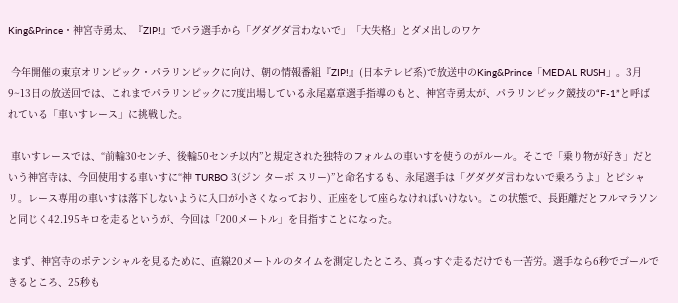King&Prince・神宮寺勇太、『ZIP!』でパラ選手から「グダグダ言わないで」「大失格」とダメ出しのワケ

 今年開催の東京オリンピック・パラリンピックに向け、朝の情報番組『ZIP!』(日本テレビ系)で放送中のKing&Prince「MEDAL RUSH」。3月9~13日の放送回では、これまでパラリンピックに7度出場している永尾嘉章選手指導のもと、神宮寺勇太が、パラリンピック競技の“F‐1”と呼ばれている「車いすレース」に挑戦した。

 車いすレースでは、“前輪30センチ、後輪50センチ以内”と規定された独特のフォルムの車いすを使うのがルール。そこで「乗り物が好き」だという神宮寺は、今回使用する車いすに“神 TURBO 3(ジン ターボ スリー)”と命名するも、永尾選手は「グダグダ言わないで乗ろうよ」とピシャリ。レース専用の車いすは落下しないように入口が小さくなっており、正座をして座らなければいけない。この状態で、長距離だとフルマラソンと同じく42.195キロを走るというが、今回は「200メートル」を目指すことになった。

 まず、神宮寺のポテンシャルを見るために、直線20メートルのタイムを測定したところ、真っすぐ走るだけでも一苦労。選手なら6秒でゴールできるところ、25秒も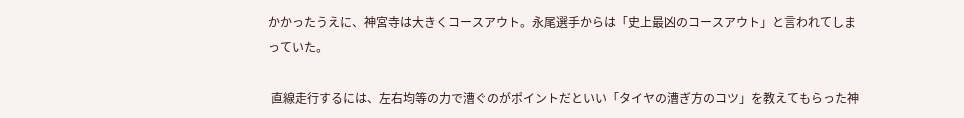かかったうえに、神宮寺は大きくコースアウト。永尾選手からは「史上最凶のコースアウト」と言われてしまっていた。

 直線走行するには、左右均等の力で漕ぐのがポイントだといい「タイヤの漕ぎ方のコツ」を教えてもらった神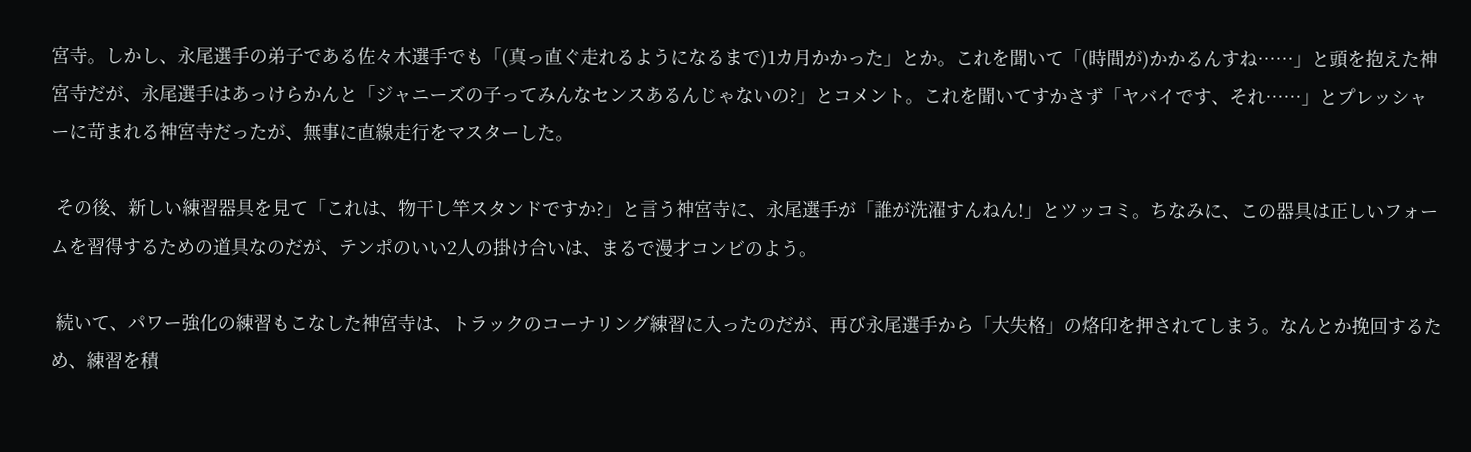宮寺。しかし、永尾選手の弟子である佐々木選手でも「(真っ直ぐ走れるようになるまで)1カ月かかった」とか。これを聞いて「(時間が)かかるんすね……」と頭を抱えた神宮寺だが、永尾選手はあっけらかんと「ジャニーズの子ってみんなセンスあるんじゃないの?」とコメント。これを聞いてすかさず「ヤバイです、それ……」とプレッシャーに苛まれる神宮寺だったが、無事に直線走行をマスターした。

 その後、新しい練習器具を見て「これは、物干し竿スタンドですか?」と言う神宮寺に、永尾選手が「誰が洗濯すんねん!」とツッコミ。ちなみに、この器具は正しいフォームを習得するための道具なのだが、テンポのいい2人の掛け合いは、まるで漫才コンビのよう。

 続いて、パワー強化の練習もこなした神宮寺は、トラックのコーナリング練習に入ったのだが、再び永尾選手から「大失格」の烙印を押されてしまう。なんとか挽回するため、練習を積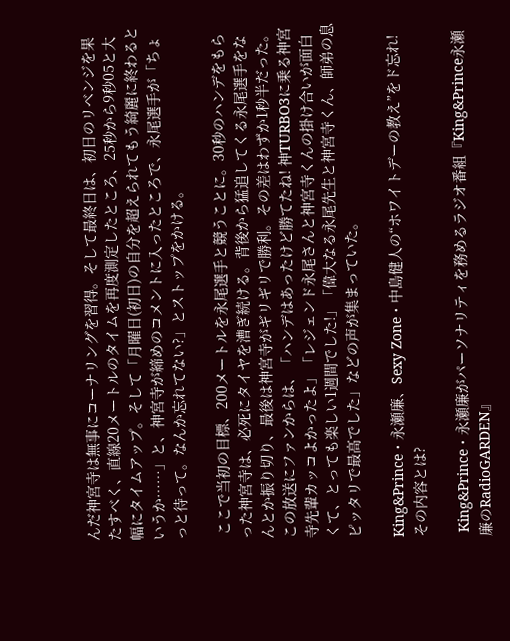んだ神宮寺は無事にコーナリングを習得。そして最終日は、初日のリベンジを果たすべく、直線20メートルのタイムを再度測定したところ、25秒から9秒05と大幅にタイムアップ。そして「月曜日(初日)の自分を超えられてもう綺麗に終わるというか……」と、神宮寺が締めのコメントに入ったところで、永尾選手が「ちょっと待って。なんか忘れてない?」とストップをかける。

 ここで当初の目標、200メートルを永尾選手と競うことに。30秒のハンデをもらった神宮寺は、必死にタイヤを漕ぎ続ける。背後から猛追してくる永尾選手をなんとか振り切り、最後は神宮寺がギリギリで勝利。その差はわずか1秒半だった。この放送にファンからは、「ハンデはあったけど勝てたね! 神TURBO3に乗る神宮寺先輩カッコよかったよ」「レジェンド永尾さんと神宮寺くんの掛け合いが面白くて、とっても楽しい1週間でした!」「偉大なる永尾先生と神宮寺くん、師弟の息ピッタリで最高でした」などの声が集まっていた。

King&Prince・永瀬廉、Sexy Zone・中島健人の“ホワイトデーの教え”をド忘れ! その内容とは?

 King&Prince・永瀬廉がパーソナリティを務めるラジオ番組『King&Prince永瀬廉のRadioGARDEN』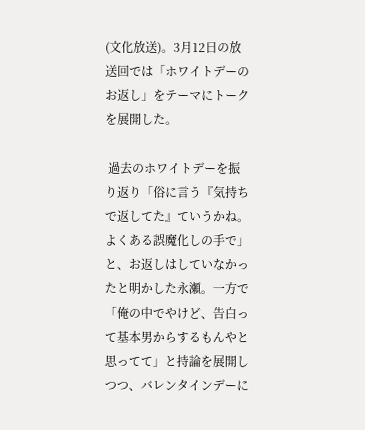(文化放送)。3月12日の放送回では「ホワイトデーのお返し」をテーマにトークを展開した。

 過去のホワイトデーを振り返り「俗に言う『気持ちで返してた』ていうかね。よくある誤魔化しの手で」と、お返しはしていなかったと明かした永瀬。一方で「俺の中でやけど、告白って基本男からするもんやと思ってて」と持論を展開しつつ、バレンタインデーに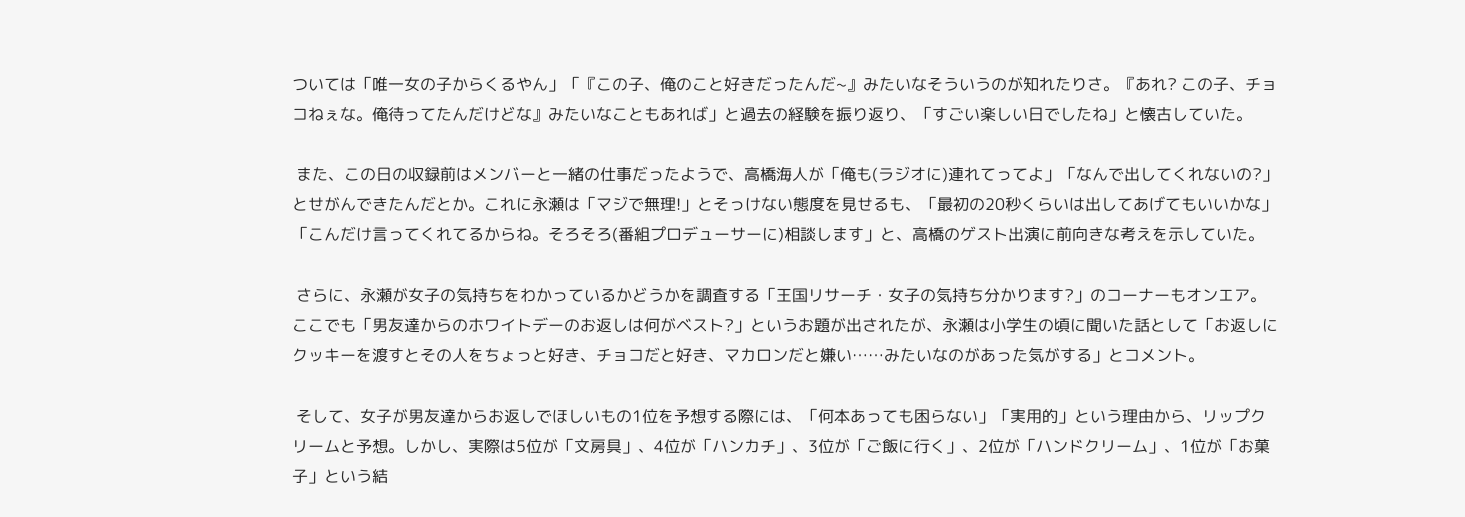ついては「唯一女の子からくるやん」「『この子、俺のこと好きだったんだ~』みたいなそういうのが知れたりさ。『あれ? この子、チョコねぇな。俺待ってたんだけどな』みたいなこともあれば」と過去の経験を振り返り、「すごい楽しい日でしたね」と懐古していた。

 また、この日の収録前はメンバーと一緒の仕事だったようで、高橋海人が「俺も(ラジオに)連れてってよ」「なんで出してくれないの?」とせがんできたんだとか。これに永瀬は「マジで無理!」とそっけない態度を見せるも、「最初の20秒くらいは出してあげてもいいかな」「こんだけ言ってくれてるからね。そろそろ(番組プロデューサーに)相談します」と、高橋のゲスト出演に前向きな考えを示していた。

 さらに、永瀬が女子の気持ちをわかっているかどうかを調査する「王国リサーチ・女子の気持ち分かります?」のコーナーもオンエア。ここでも「男友達からのホワイトデーのお返しは何がベスト?」というお題が出されたが、永瀬は小学生の頃に聞いた話として「お返しにクッキーを渡すとその人をちょっと好き、チョコだと好き、マカロンだと嫌い……みたいなのがあった気がする」とコメント。

 そして、女子が男友達からお返しでほしいもの1位を予想する際には、「何本あっても困らない」「実用的」という理由から、リップクリームと予想。しかし、実際は5位が「文房具」、4位が「ハンカチ」、3位が「ご飯に行く」、2位が「ハンドクリーム」、1位が「お菓子」という結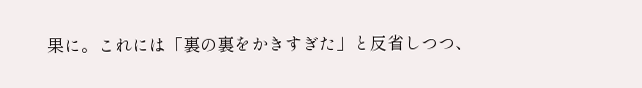果に。これには「裏の裏をかきすぎた」と反省しつつ、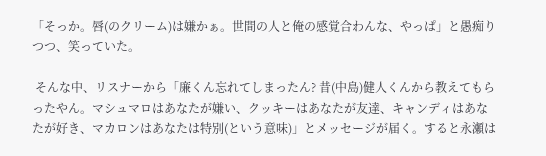「そっか。唇(のクリーム)は嫌かぁ。世間の人と俺の感覚合わんな、やっぱ」と愚痴りつつ、笑っていた。

 そんな中、リスナーから「廉くん忘れてしまったん? 昔(中島)健人くんから教えてもらったやん。マシュマロはあなたが嫌い、クッキーはあなたが友達、キャンディはあなたが好き、マカロンはあなたは特別(という意味)」とメッセージが届く。すると永瀬は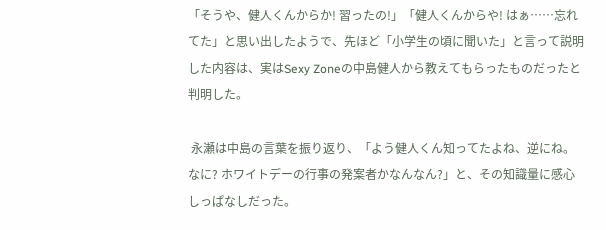「そうや、健人くんからか! 習ったの!」「健人くんからや! はぁ……忘れてた」と思い出したようで、先ほど「小学生の頃に聞いた」と言って説明した内容は、実はSexy Zoneの中島健人から教えてもらったものだったと判明した。

 永瀬は中島の言葉を振り返り、「よう健人くん知ってたよね、逆にね。なに? ホワイトデーの行事の発案者かなんなん?」と、その知識量に感心しっぱなしだった。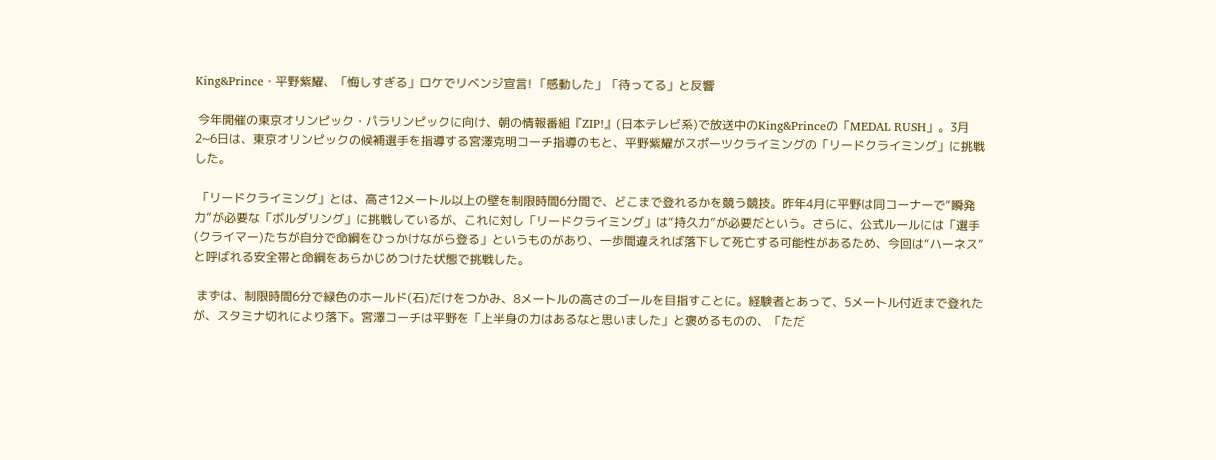King&Prince・平野紫耀、「悔しすぎる」ロケでリベンジ宣言! 「感動した」「待ってる」と反響

 今年開催の東京オリンピック・パラリンピックに向け、朝の情報番組『ZIP!』(日本テレビ系)で放送中のKing&Princeの「MEDAL RUSH」。3月2~6日は、東京オリンピックの候補選手を指導する宮澤克明コーチ指導のもと、平野紫耀がスポーツクライミングの「リードクライミング」に挑戦した。

 「リードクライミング」とは、高さ12メートル以上の壁を制限時間6分間で、どこまで登れるかを競う競技。昨年4月に平野は同コーナーで“瞬発力”が必要な「ボルダリング」に挑戦しているが、これに対し「リードクライミング」は“持久力”が必要だという。さらに、公式ルールには「選手(クライマー)たちが自分で命綱をひっかけながら登る」というものがあり、一歩間違えれば落下して死亡する可能性があるため、今回は“ハーネス”と呼ばれる安全帯と命綱をあらかじめつけた状態で挑戦した。

 まずは、制限時間6分で緑色のホールド(石)だけをつかみ、8メートルの高さのゴールを目指すことに。経験者とあって、5メートル付近まで登れたが、スタミナ切れにより落下。宮澤コーチは平野を「上半身の力はあるなと思いました」と褒めるものの、「ただ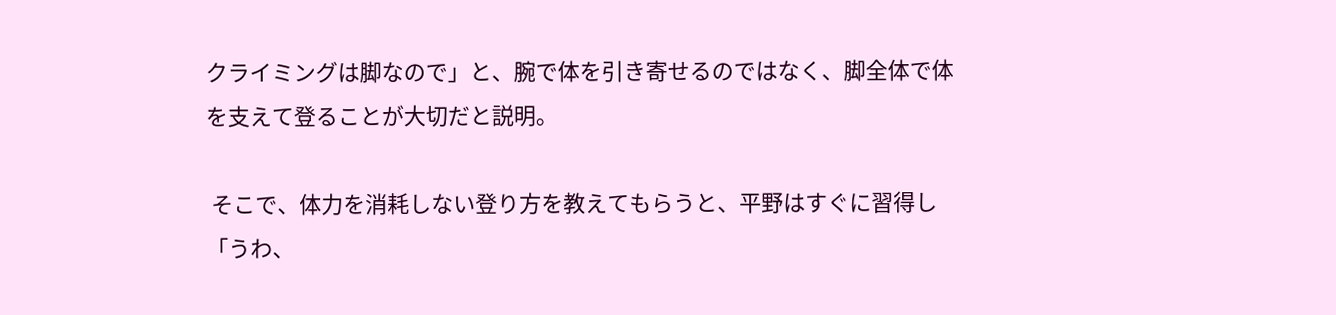クライミングは脚なので」と、腕で体を引き寄せるのではなく、脚全体で体を支えて登ることが大切だと説明。

 そこで、体力を消耗しない登り方を教えてもらうと、平野はすぐに習得し「うわ、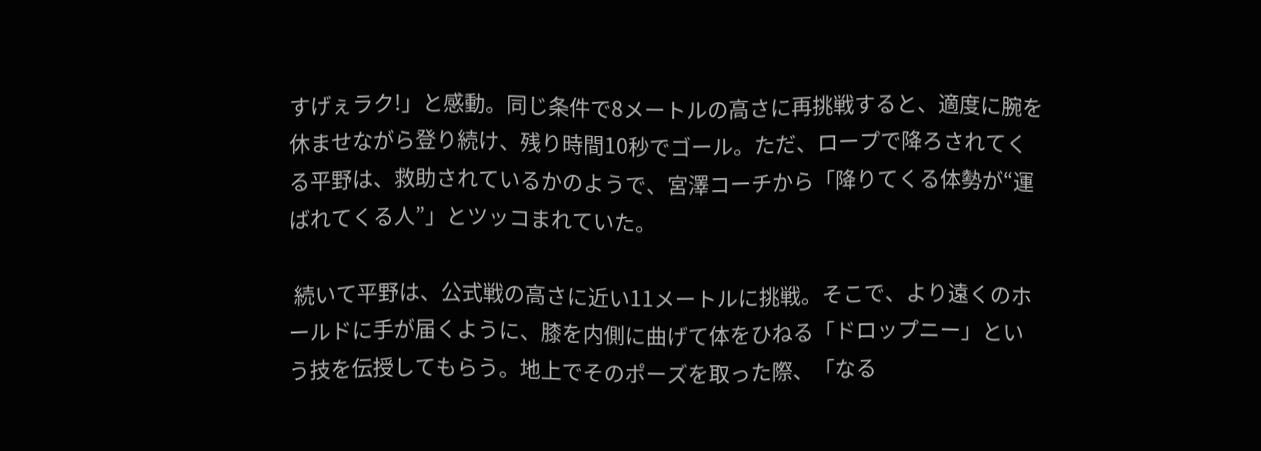すげぇラク!」と感動。同じ条件で8メートルの高さに再挑戦すると、適度に腕を休ませながら登り続け、残り時間10秒でゴール。ただ、ロープで降ろされてくる平野は、救助されているかのようで、宮澤コーチから「降りてくる体勢が“運ばれてくる人”」とツッコまれていた。

 続いて平野は、公式戦の高さに近い11メートルに挑戦。そこで、より遠くのホールドに手が届くように、膝を内側に曲げて体をひねる「ドロップニー」という技を伝授してもらう。地上でそのポーズを取った際、「なる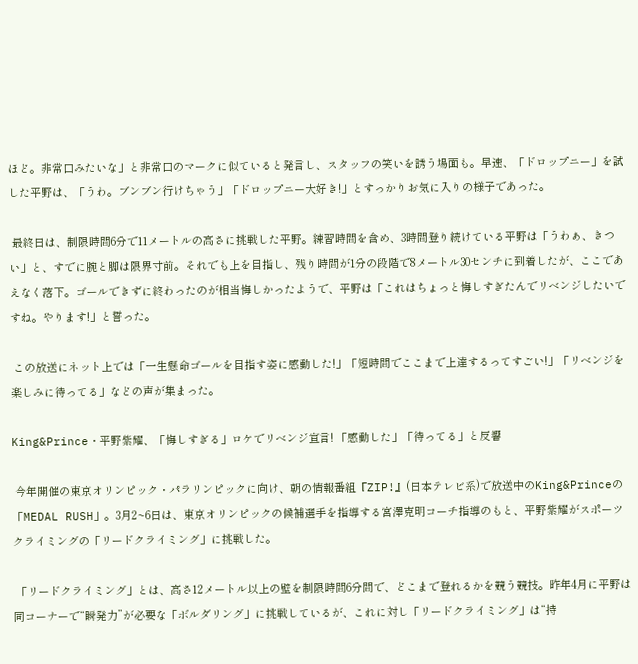ほど。非常口みたいな」と非常口のマークに似ていると発言し、スタッフの笑いを誘う場面も。早速、「ドロップニー」を試した平野は、「うわ。ブンブン行けちゃう」「ドロップニー大好き!」とすっかりお気に入りの様子であった。

 最終日は、制限時間6分で11メートルの高さに挑戦した平野。練習時間を含め、3時間登り続けている平野は「うわぁ、きつい」と、すでに腕と脚は限界寸前。それでも上を目指し、残り時間が1分の段階で8メートル30センチに到着したが、ここであえなく落下。ゴールできずに終わったのが相当悔しかったようで、平野は「これはちょっと悔しすぎたんでリベンジしたいですね。やります!」と誓った。

 この放送にネット上では「一生懸命ゴールを目指す姿に感動した!」「短時間でここまで上達するってすごい!」「リベンジを楽しみに待ってる」などの声が集まった。

King&Prince・平野紫耀、「悔しすぎる」ロケでリベンジ宣言! 「感動した」「待ってる」と反響

 今年開催の東京オリンピック・パラリンピックに向け、朝の情報番組『ZIP!』(日本テレビ系)で放送中のKing&Princeの「MEDAL RUSH」。3月2~6日は、東京オリンピックの候補選手を指導する宮澤克明コーチ指導のもと、平野紫耀がスポーツクライミングの「リードクライミング」に挑戦した。

 「リードクライミング」とは、高さ12メートル以上の壁を制限時間6分間で、どこまで登れるかを競う競技。昨年4月に平野は同コーナーで“瞬発力”が必要な「ボルダリング」に挑戦しているが、これに対し「リードクライミング」は“持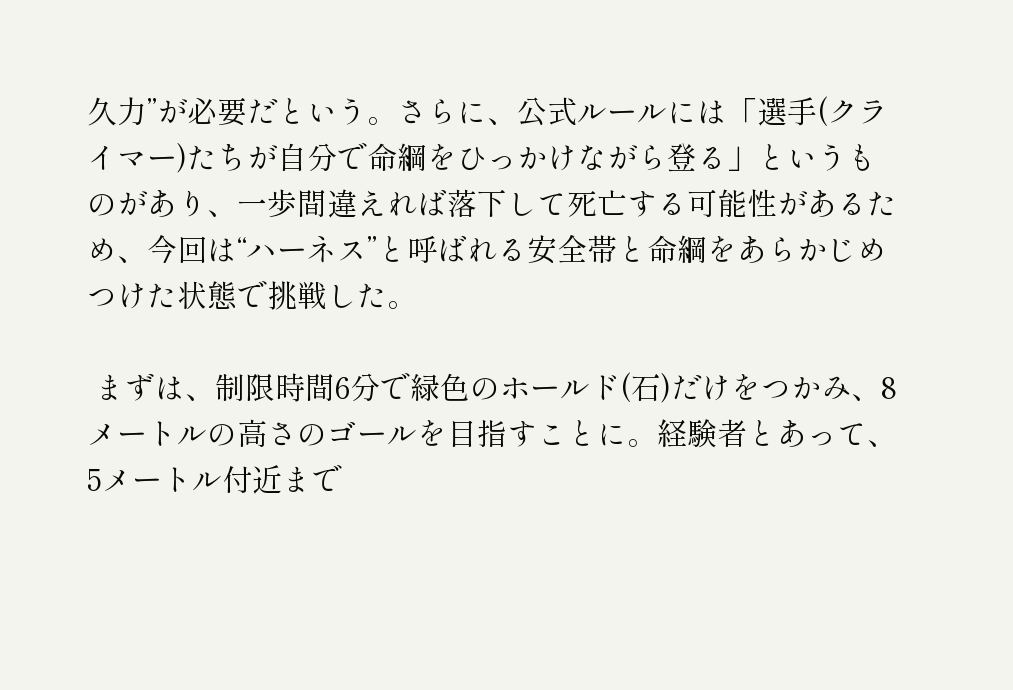久力”が必要だという。さらに、公式ルールには「選手(クライマー)たちが自分で命綱をひっかけながら登る」というものがあり、一歩間違えれば落下して死亡する可能性があるため、今回は“ハーネス”と呼ばれる安全帯と命綱をあらかじめつけた状態で挑戦した。

 まずは、制限時間6分で緑色のホールド(石)だけをつかみ、8メートルの高さのゴールを目指すことに。経験者とあって、5メートル付近まで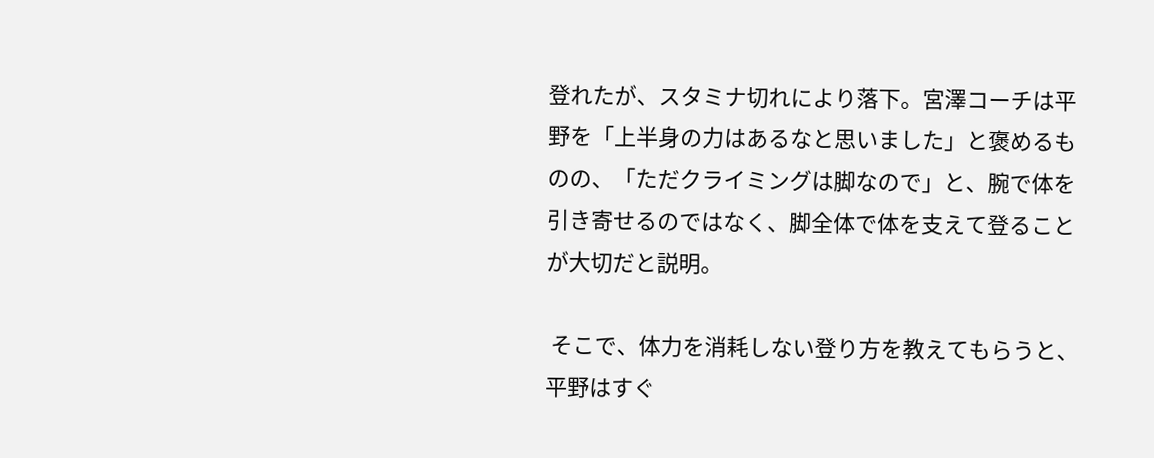登れたが、スタミナ切れにより落下。宮澤コーチは平野を「上半身の力はあるなと思いました」と褒めるものの、「ただクライミングは脚なので」と、腕で体を引き寄せるのではなく、脚全体で体を支えて登ることが大切だと説明。

 そこで、体力を消耗しない登り方を教えてもらうと、平野はすぐ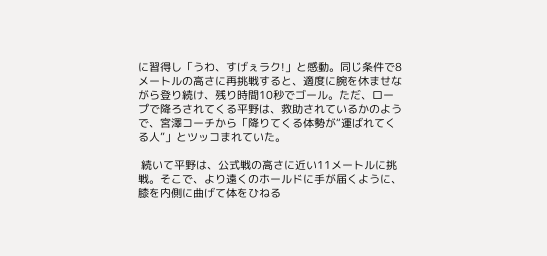に習得し「うわ、すげぇラク!」と感動。同じ条件で8メートルの高さに再挑戦すると、適度に腕を休ませながら登り続け、残り時間10秒でゴール。ただ、ロープで降ろされてくる平野は、救助されているかのようで、宮澤コーチから「降りてくる体勢が“運ばれてくる人”」とツッコまれていた。

 続いて平野は、公式戦の高さに近い11メートルに挑戦。そこで、より遠くのホールドに手が届くように、膝を内側に曲げて体をひねる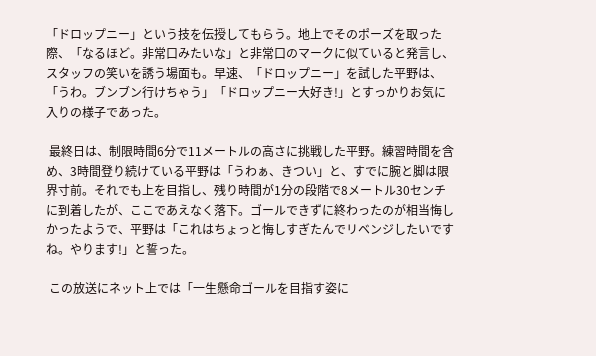「ドロップニー」という技を伝授してもらう。地上でそのポーズを取った際、「なるほど。非常口みたいな」と非常口のマークに似ていると発言し、スタッフの笑いを誘う場面も。早速、「ドロップニー」を試した平野は、「うわ。ブンブン行けちゃう」「ドロップニー大好き!」とすっかりお気に入りの様子であった。

 最終日は、制限時間6分で11メートルの高さに挑戦した平野。練習時間を含め、3時間登り続けている平野は「うわぁ、きつい」と、すでに腕と脚は限界寸前。それでも上を目指し、残り時間が1分の段階で8メートル30センチに到着したが、ここであえなく落下。ゴールできずに終わったのが相当悔しかったようで、平野は「これはちょっと悔しすぎたんでリベンジしたいですね。やります!」と誓った。

 この放送にネット上では「一生懸命ゴールを目指す姿に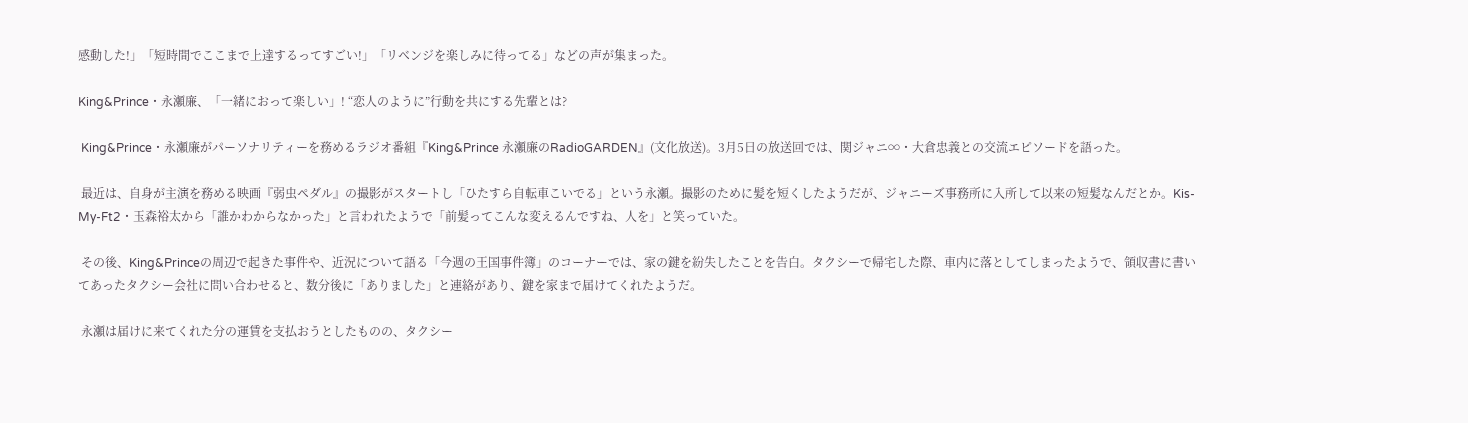感動した!」「短時間でここまで上達するってすごい!」「リベンジを楽しみに待ってる」などの声が集まった。

King&Prince・永瀬廉、「一緒におって楽しい」! “恋人のように”行動を共にする先輩とは?

 King&Prince・永瀬廉がパーソナリティーを務めるラジオ番組『King&Prince 永瀬廉のRadioGARDEN』(文化放送)。3月5日の放送回では、関ジャニ∞・大倉忠義との交流エピソードを語った。

 最近は、自身が主演を務める映画『弱虫ペダル』の撮影がスタートし「ひたすら自転車こいでる」という永瀬。撮影のために髪を短くしたようだが、ジャニーズ事務所に入所して以来の短髪なんだとか。Kis-My-Ft2・玉森裕太から「誰かわからなかった」と言われたようで「前髪ってこんな変えるんですね、人を」と笑っていた。

 その後、King&Princeの周辺で起きた事件や、近況について語る「今週の王国事件簿」のコーナーでは、家の鍵を紛失したことを告白。タクシーで帰宅した際、車内に落としてしまったようで、領収書に書いてあったタクシー会社に問い合わせると、数分後に「ありました」と連絡があり、鍵を家まで届けてくれたようだ。

 永瀬は届けに来てくれた分の運賃を支払おうとしたものの、タクシー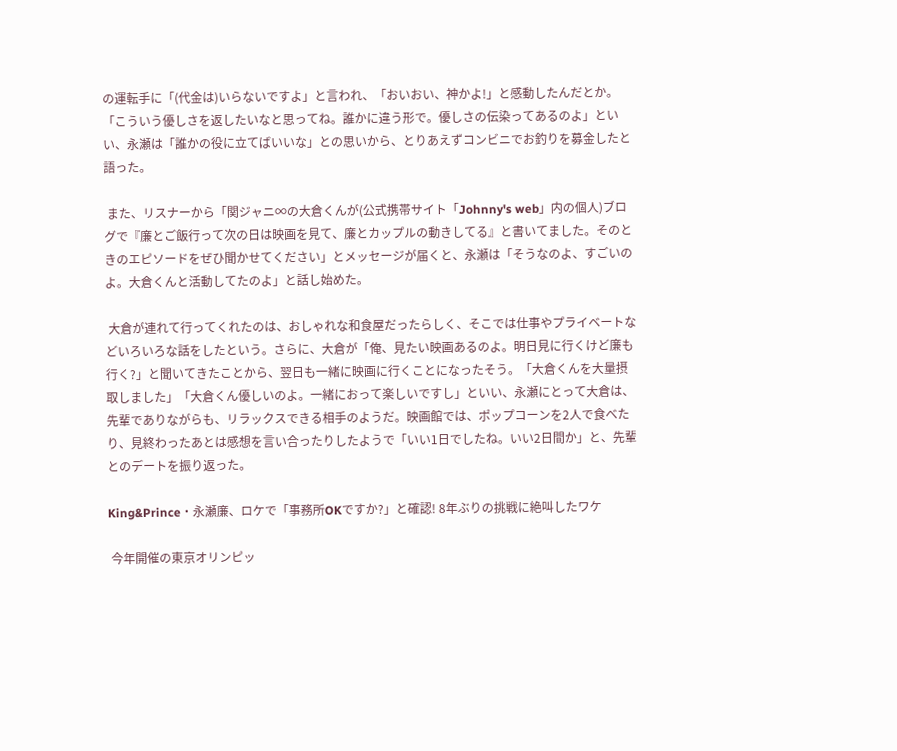の運転手に「(代金は)いらないですよ」と言われ、「おいおい、神かよ!」と感動したんだとか。「こういう優しさを返したいなと思ってね。誰かに違う形で。優しさの伝染ってあるのよ」といい、永瀬は「誰かの役に立てばいいな」との思いから、とりあえずコンビニでお釣りを募金したと語った。

 また、リスナーから「関ジャニ∞の大倉くんが(公式携帯サイト「Johnny's web」内の個人)ブログで『廉とご飯行って次の日は映画を見て、廉とカップルの動きしてる』と書いてました。そのときのエピソードをぜひ聞かせてください」とメッセージが届くと、永瀬は「そうなのよ、すごいのよ。大倉くんと活動してたのよ」と話し始めた。

 大倉が連れて行ってくれたのは、おしゃれな和食屋だったらしく、そこでは仕事やプライベートなどいろいろな話をしたという。さらに、大倉が「俺、見たい映画あるのよ。明日見に行くけど廉も行く?」と聞いてきたことから、翌日も一緒に映画に行くことになったそう。「大倉くんを大量摂取しました」「大倉くん優しいのよ。一緒におって楽しいですし」といい、永瀬にとって大倉は、先輩でありながらも、リラックスできる相手のようだ。映画館では、ポップコーンを2人で食べたり、見終わったあとは感想を言い合ったりしたようで「いい1日でしたね。いい2日間か」と、先輩とのデートを振り返った。

King&Prince・永瀬廉、ロケで「事務所OKですか?」と確認! 8年ぶりの挑戦に絶叫したワケ

 今年開催の東京オリンピッ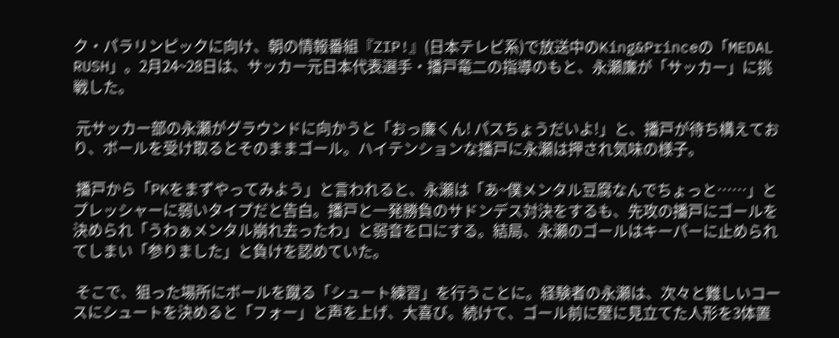ク・パラリンピックに向け、朝の情報番組『ZIP!』(日本テレビ系)で放送中のKing&Princeの「MEDAL RUSH」。2月24~28日は、サッカー元日本代表選手・播戸竜二の指導のもと、永瀬廉が「サッカー」に挑戦した。

 元サッカー部の永瀬がグラウンドに向かうと「おっ廉くん! パスちょうだいよ!」と、播戸が待ち構えており、ボールを受け取るとそのままゴール。ハイテンションな播戸に永瀬は押され気味の様子。

 播戸から「PKをまずやってみよう」と言われると、永瀬は「あ~僕メンタル豆腐なんでちょっと……」とプレッシャーに弱いタイプだと告白。播戸と一発勝負のサドンデス対決をするも、先攻の播戸にゴールを決められ「うわぁメンタル崩れ去ったわ」と弱音を口にする。結局、永瀬のゴールはキーパーに止められてしまい「参りました」と負けを認めていた。

 そこで、狙った場所にボールを蹴る「シュート練習」を行うことに。経験者の永瀬は、次々と難しいコースにシュートを決めると「フォー」と声を上げ、大喜び。続けて、ゴール前に壁に見立てた人形を3体置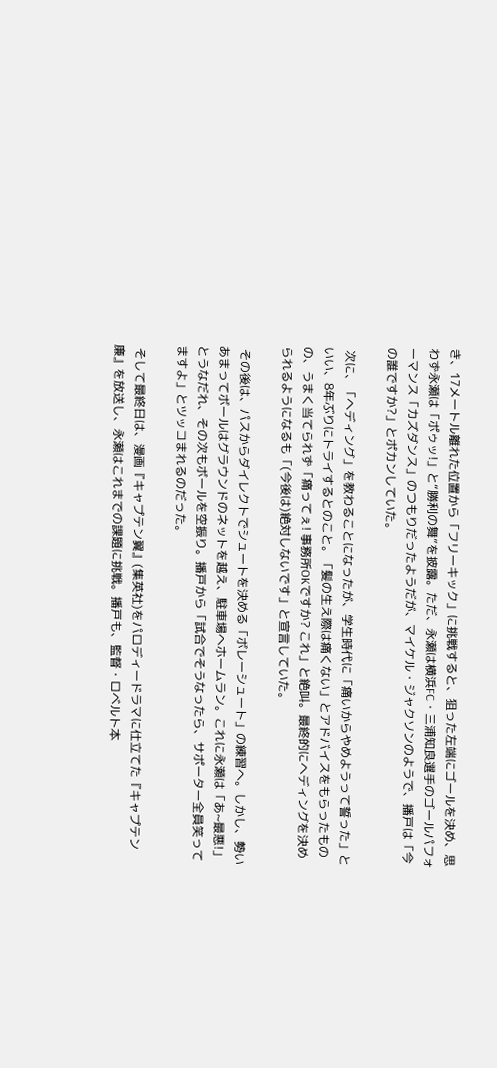き、17メートル離れた位置から「フリーキック」に挑戦すると、狙った左端にゴールを決め、思わず永瀬は「ポゥッ!」と“勝利の舞”を披露。ただ、永瀬は横浜FC・三浦知良選手のゴールパフォーマンス「カズダンス」のつもりだったようだが、マイケル・ジャクソンのようで、播戸は「今の誰ですか?」とポカンしていた。

 次に、「ヘディング」を教わることになったが、学生時代に「痛いからやめようって誓った」といい、8年ぶりにトライするとのこと。「髪の生え際は痛くない」とアドバイスをもらったものの、うまく当てられず「痛ってぇ! 事務所OKですか? これ」と絶叫。最終的にヘディングを決められるようになるも「(今後は)絶対しないです」と宣言していた。

 その後は、パスからダイレクトでシュートを決める「ボレーシュート」の練習へ。しかし、勢いあまってボールはグラウンドのネットを越え、駐車場へホームラン。これに永瀬は「あ~最悪!」とうなだれ、その次もボールを空振り。播戸から「試合でそうなったら、サポーター全員笑ってますよ」とツッコまれるのだった。

 そして最終日は、漫画『キャプテン翼』(集英社)をパロディードラマに仕立てた『キャプテン廉』を放送し、永瀬はこれまでの課題に挑戦。播戸も、監督・ロベルト本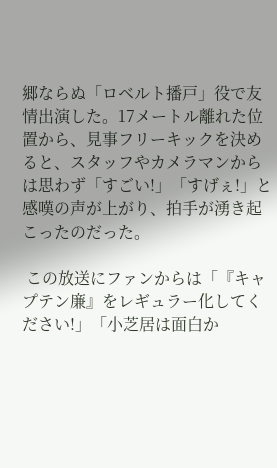郷ならぬ「ロベルト播戸」役で友情出演した。17メートル離れた位置から、見事フリーキックを決めると、スタッフやカメラマンからは思わず「すごい!」「すげぇ!」と感嘆の声が上がり、拍手が湧き起こったのだった。

 この放送にファンからは「『キャプテン廉』をレギュラー化してください!」「小芝居は面白か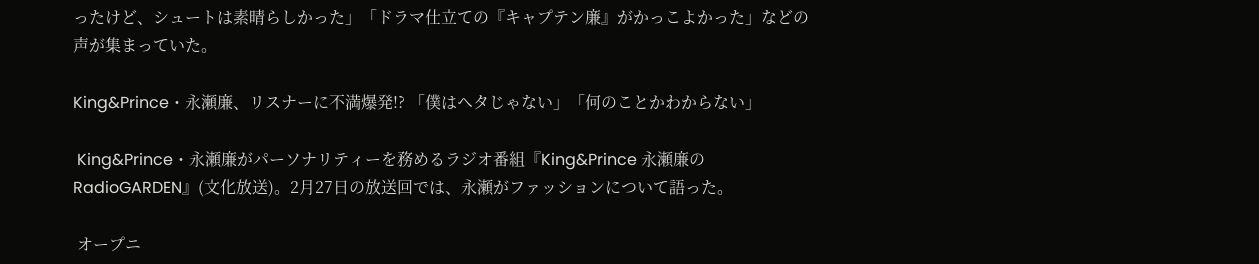ったけど、シュートは素晴らしかった」「ドラマ仕立ての『キャプテン廉』がかっこよかった」などの声が集まっていた。

King&Prince・永瀬廉、リスナーに不満爆発!? 「僕はヘタじゃない」「何のことかわからない」

 King&Prince・永瀬廉がパーソナリティーを務めるラジオ番組『King&Prince 永瀬廉のRadioGARDEN』(文化放送)。2月27日の放送回では、永瀬がファッションについて語った。

 オープニ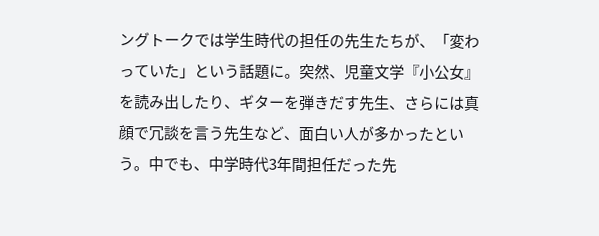ングトークでは学生時代の担任の先生たちが、「変わっていた」という話題に。突然、児童文学『小公女』を読み出したり、ギターを弾きだす先生、さらには真顔で冗談を言う先生など、面白い人が多かったという。中でも、中学時代3年間担任だった先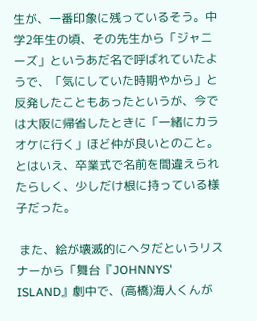生が、一番印象に残っているそう。中学2年生の頃、その先生から「ジャニーズ」というあだ名で呼ばれていたようで、「気にしていた時期やから」と反発したこともあったというが、今では大阪に帰省したときに「一緒にカラオケに行く」ほど仲が良いとのこと。とはいえ、卒業式で名前を間違えられたらしく、少しだけ根に持っている様子だった。

 また、絵が壊滅的にヘタだというリスナーから「舞台『JOHNNYS' ISLAND』劇中で、(高橋)海人くんが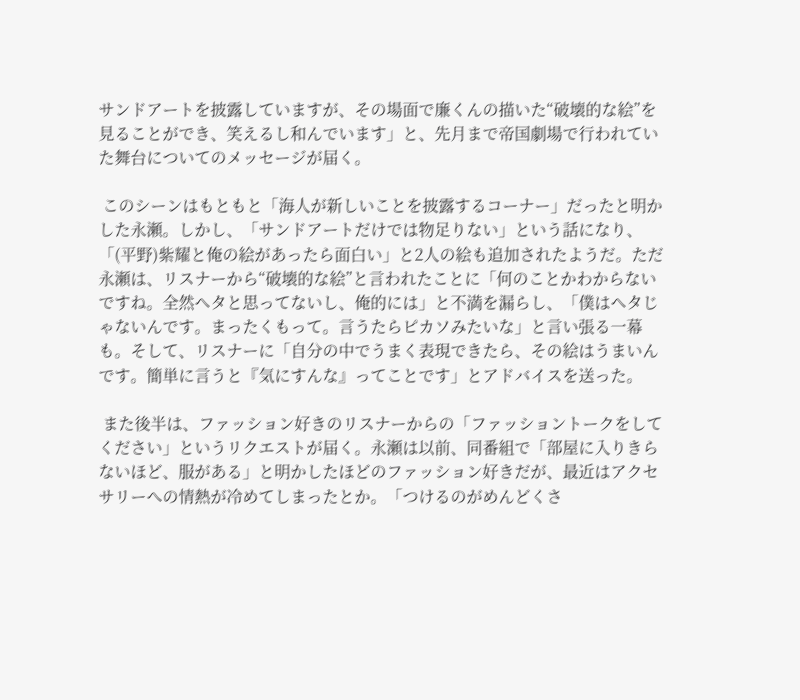サンドアートを披露していますが、その場面で廉くんの描いた“破壊的な絵”を見ることができ、笑えるし和んでいます」と、先月まで帝国劇場で行われていた舞台についてのメッセージが届く。

 このシーンはもともと「海人が新しいことを披露するコーナー」だったと明かした永瀬。しかし、「サンドアートだけでは物足りない」という話になり、「(平野)紫耀と俺の絵があったら面白い」と2人の絵も追加されたようだ。ただ永瀬は、リスナーから“破壊的な絵”と言われたことに「何のことかわからないですね。全然ヘタと思ってないし、俺的には」と不満を漏らし、「僕はヘタじゃないんです。まったくもって。言うたらピカソみたいな」と言い張る一幕も。そして、リスナーに「自分の中でうまく表現できたら、その絵はうまいんです。簡単に言うと『気にすんな』ってことです」とアドバイスを送った。

 また後半は、ファッション好きのリスナーからの「ファッショントークをしてください」というリクエストが届く。永瀬は以前、同番組で「部屋に入りきらないほど、服がある」と明かしたほどのファッション好きだが、最近はアクセサリーへの情熱が冷めてしまったとか。「つけるのがめんどくさ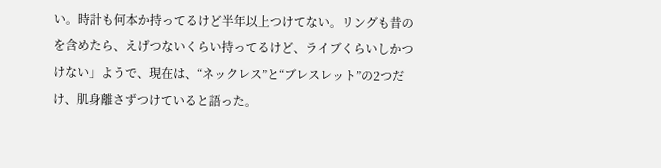い。時計も何本か持ってるけど半年以上つけてない。リングも昔のを含めたら、えげつないくらい持ってるけど、ライブくらいしかつけない」ようで、現在は、“ネックレス”と“ブレスレット”の2つだけ、肌身離さずつけていると語った。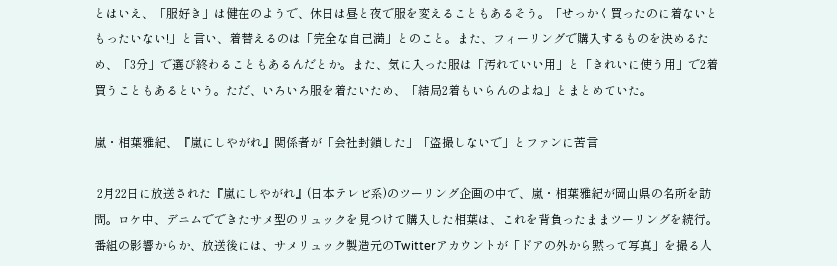とはいえ、「服好き」は健在のようで、休日は昼と夜で服を変えることもあるそう。「せっかく買ったのに着ないともったいない!」と言い、着替えるのは「完全な自己満」とのこと。また、フィーリングで購入するものを決めるため、「3分」で選び終わることもあるんだとか。また、気に入った服は「汚れていい用」と「きれいに使う用」で2着買うこともあるという。ただ、いろいろ服を着たいため、「結局2着もいらんのよね」とまとめていた。

嵐・相葉雅紀、『嵐にしやがれ』関係者が「会社封鎖した」「盗撮しないで」とファンに苦言

 2月22日に放送された『嵐にしやがれ』(日本テレビ系)のツーリング企画の中で、嵐・相葉雅紀が岡山県の名所を訪問。ロケ中、デニムでできたサメ型のリュックを見つけて購入した相葉は、これを背負ったままツーリングを続行。番組の影響からか、放送後には、サメリュック製造元のTwitterアカウントが「ドアの外から黙って写真」を撮る人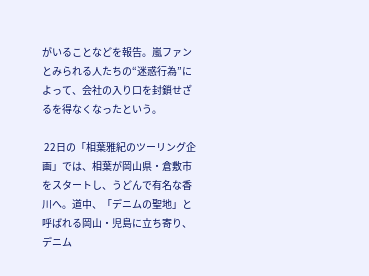がいることなどを報告。嵐ファンとみられる人たちの“迷惑行為”によって、会社の入り口を封鎖せざるを得なくなったという。

 22日の「相葉雅紀のツーリング企画」では、相葉が岡山県・倉敷市をスタートし、うどんで有名な香川へ。道中、「デニムの聖地」と呼ばれる岡山・児島に立ち寄り、デニム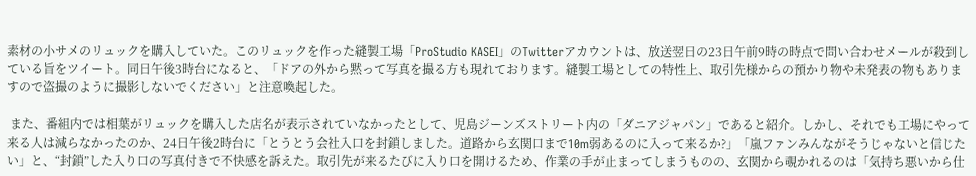素材の小サメのリュックを購入していた。このリュックを作った縫製工場「ProStudio KASEI」のTwitterアカウントは、放送翌日の23日午前9時の時点で問い合わせメールが殺到している旨をツイート。同日午後3時台になると、「ドアの外から黙って写真を撮る方も現れております。縫製工場としての特性上、取引先様からの預かり物や未発表の物もありますので盗撮のように撮影しないでください」と注意喚起した。

 また、番組内では相葉がリュックを購入した店名が表示されていなかったとして、児島ジーンズストリート内の「ダニアジャパン」であると紹介。しかし、それでも工場にやって来る人は減らなかったのか、24日午後2時台に「とうとう会社入口を封鎖しました。道路から玄関口まで10m弱あるのに入って来るか?」「嵐ファンみんながそうじゃないと信じたい」と、“封鎖”した入り口の写真付きで不快感を訴えた。取引先が来るたびに入り口を開けるため、作業の手が止まってしまうものの、玄関から覗かれるのは「気持ち悪いから仕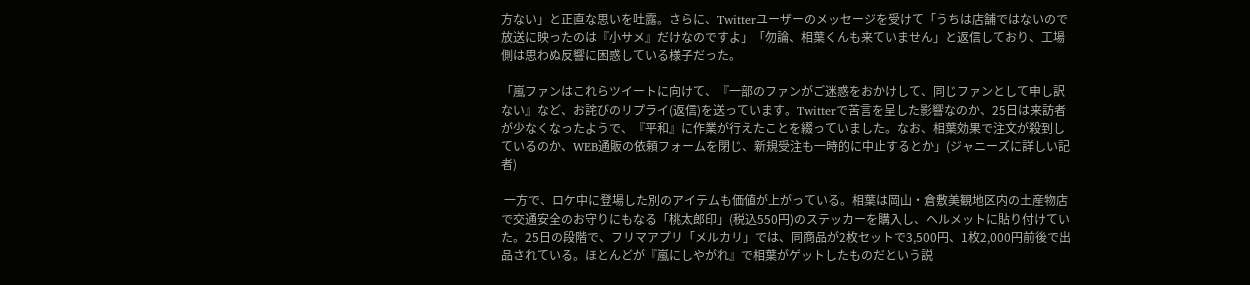方ない」と正直な思いを吐露。さらに、Twitterユーザーのメッセージを受けて「うちは店舗ではないので放送に映ったのは『小サメ』だけなのですよ」「勿論、相葉くんも来ていません」と返信しており、工場側は思わぬ反響に困惑している様子だった。

「嵐ファンはこれらツイートに向けて、『一部のファンがご迷惑をおかけして、同じファンとして申し訳ない』など、お詫びのリプライ(返信)を送っています。Twitterで苦言を呈した影響なのか、25日は来訪者が少なくなったようで、『平和』に作業が行えたことを綴っていました。なお、相葉効果で注文が殺到しているのか、WEB通販の依頼フォームを閉じ、新規受注も一時的に中止するとか」(ジャニーズに詳しい記者)

 一方で、ロケ中に登場した別のアイテムも価値が上がっている。相葉は岡山・倉敷美観地区内の土産物店で交通安全のお守りにもなる「桃太郎印」(税込550円)のステッカーを購入し、ヘルメットに貼り付けていた。25日の段階で、フリマアプリ「メルカリ」では、同商品が2枚セットで3,500円、1枚2,000円前後で出品されている。ほとんどが『嵐にしやがれ』で相葉がゲットしたものだという説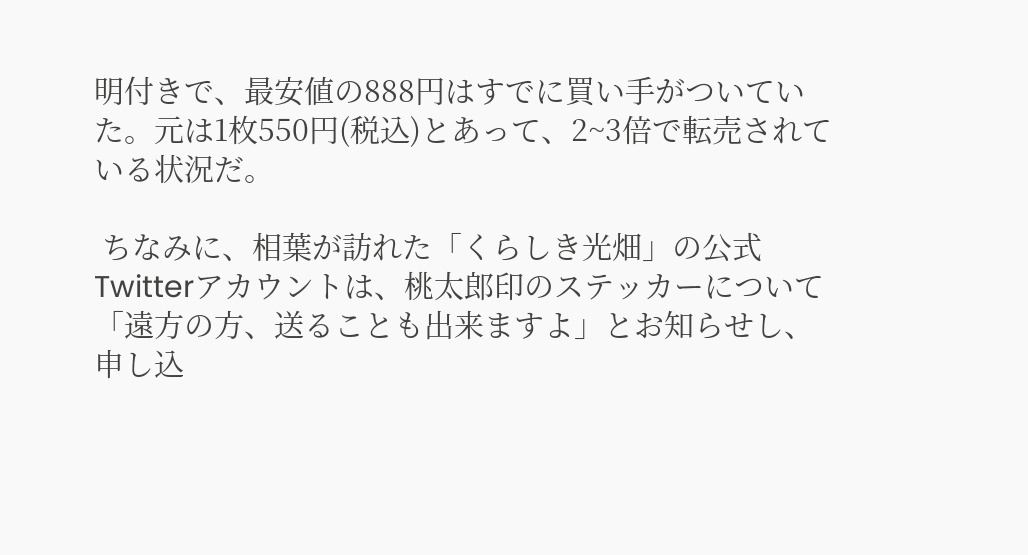明付きで、最安値の888円はすでに買い手がついていた。元は1枚550円(税込)とあって、2~3倍で転売されている状況だ。

 ちなみに、相葉が訪れた「くらしき光畑」の公式Twitterアカウントは、桃太郎印のステッカーについて「遠方の方、送ることも出来ますよ」とお知らせし、申し込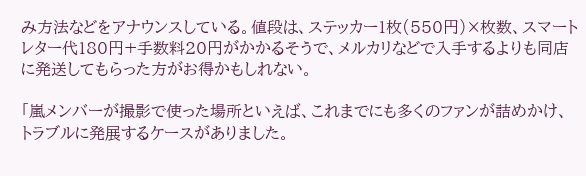み方法などをアナウンスしている。値段は、ステッカー1枚(550円)×枚数、スマートレター代180円+手数料20円がかかるそうで、メルカリなどで入手するよりも同店に発送してもらった方がお得かもしれない。

「嵐メンバーが撮影で使った場所といえば、これまでにも多くのファンが詰めかけ、トラブルに発展するケースがありました。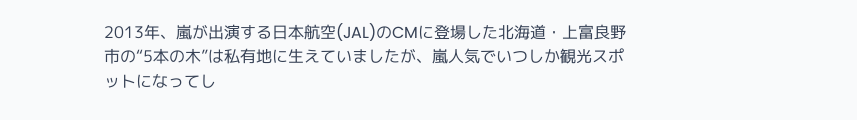2013年、嵐が出演する日本航空(JAL)のCMに登場した北海道・上富良野市の“5本の木”は私有地に生えていましたが、嵐人気でいつしか観光スポットになってし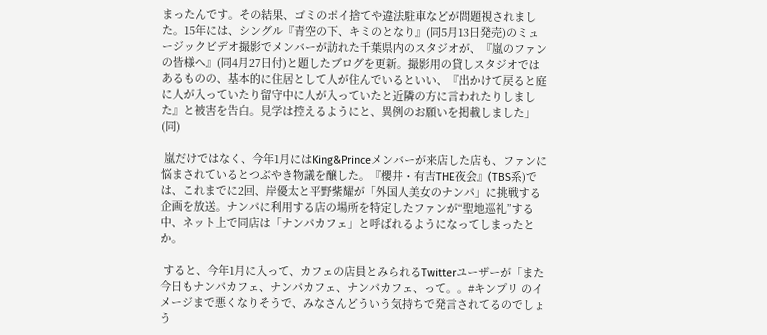まったんです。その結果、ゴミのポイ捨てや違法駐車などが問題視されました。15年には、シングル『青空の下、キミのとなり』(同5月13日発売)のミュージックビデオ撮影でメンバーが訪れた千葉県内のスタジオが、『嵐のファンの皆様へ』(同4月27日付)と題したブログを更新。撮影用の貸しスタジオではあるものの、基本的に住居として人が住んでいるといい、『出かけて戻ると庭に人が入っていたり留守中に人が入っていたと近隣の方に言われたりしました』と被害を告白。見学は控えるようにと、異例のお願いを掲載しました」(同)

 嵐だけではなく、今年1月にはKing&Princeメンバーが来店した店も、ファンに悩まされているとつぶやき物議を醸した。『櫻井・有吉THE夜会』(TBS系)では、これまでに2回、岸優太と平野紫耀が「外国人美女のナンパ」に挑戦する企画を放送。ナンパに利用する店の場所を特定したファンが“聖地巡礼”する中、ネット上で同店は「ナンパカフェ」と呼ばれるようになってしまったとか。

 すると、今年1月に入って、カフェの店員とみられるTwitterユーザーが「また今日もナンパカフェ、ナンパカフェ、ナンパカフェ、って。。#キンプリ のイメージまで悪くなりそうで、みなさんどういう気持ちで発言されてるのでしょう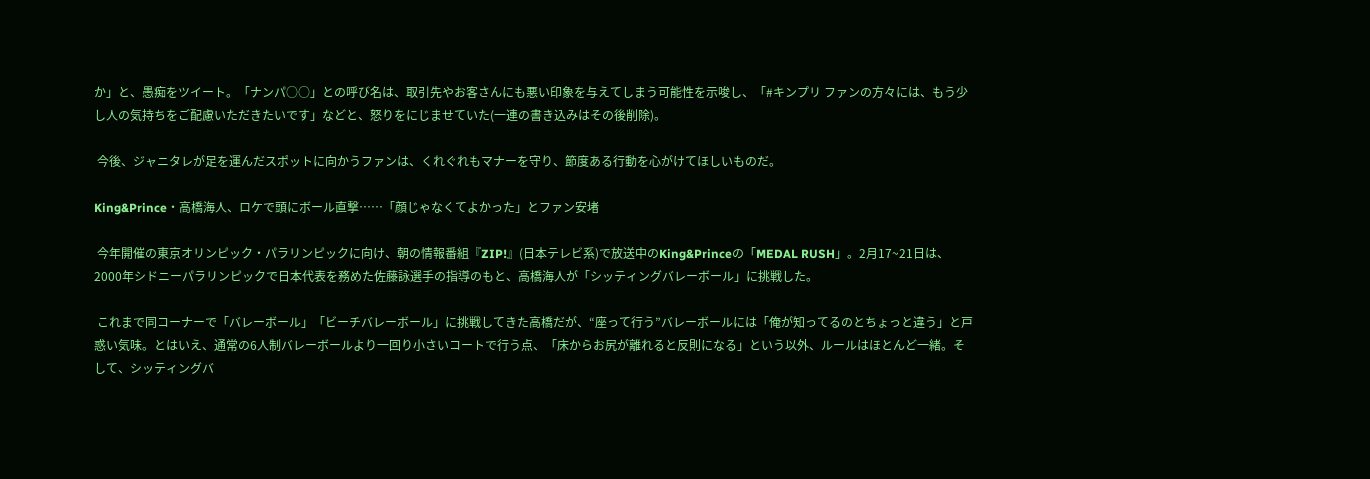か」と、愚痴をツイート。「ナンパ○○」との呼び名は、取引先やお客さんにも悪い印象を与えてしまう可能性を示唆し、「#キンプリ ファンの方々には、もう少し人の気持ちをご配慮いただきたいです」などと、怒りをにじませていた(一連の書き込みはその後削除)。

 今後、ジャニタレが足を運んだスポットに向かうファンは、くれぐれもマナーを守り、節度ある行動を心がけてほしいものだ。

King&Prince・高橋海人、ロケで頭にボール直撃……「顔じゃなくてよかった」とファン安堵

 今年開催の東京オリンピック・パラリンピックに向け、朝の情報番組『ZIP!』(日本テレビ系)で放送中のKing&Princeの「MEDAL RUSH」。2月17~21日は、2000年シドニーパラリンピックで日本代表を務めた佐藤詠選手の指導のもと、高橋海人が「シッティングバレーボール」に挑戦した。

 これまで同コーナーで「バレーボール」「ビーチバレーボール」に挑戦してきた高橋だが、“座って行う”バレーボールには「俺が知ってるのとちょっと違う」と戸惑い気味。とはいえ、通常の6人制バレーボールより一回り小さいコートで行う点、「床からお尻が離れると反則になる」という以外、ルールはほとんど一緒。そして、シッティングバ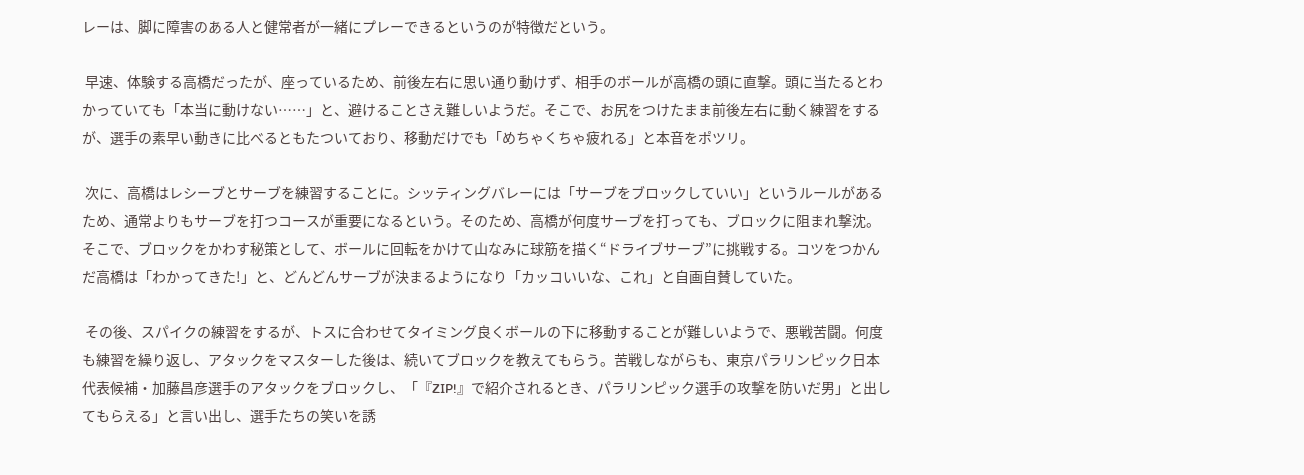レーは、脚に障害のある人と健常者が一緒にプレーできるというのが特徴だという。

 早速、体験する高橋だったが、座っているため、前後左右に思い通り動けず、相手のボールが高橋の頭に直撃。頭に当たるとわかっていても「本当に動けない……」と、避けることさえ難しいようだ。そこで、お尻をつけたまま前後左右に動く練習をするが、選手の素早い動きに比べるともたついており、移動だけでも「めちゃくちゃ疲れる」と本音をポツリ。

 次に、高橋はレシーブとサーブを練習することに。シッティングバレーには「サーブをブロックしていい」というルールがあるため、通常よりもサーブを打つコースが重要になるという。そのため、高橋が何度サーブを打っても、ブロックに阻まれ撃沈。そこで、ブロックをかわす秘策として、ボールに回転をかけて山なみに球筋を描く“ドライブサーブ”に挑戦する。コツをつかんだ高橋は「わかってきた!」と、どんどんサーブが決まるようになり「カッコいいな、これ」と自画自賛していた。

 その後、スパイクの練習をするが、トスに合わせてタイミング良くボールの下に移動することが難しいようで、悪戦苦闘。何度も練習を繰り返し、アタックをマスターした後は、続いてブロックを教えてもらう。苦戦しながらも、東京パラリンピック日本代表候補・加藤昌彦選手のアタックをブロックし、「『ZIP!』で紹介されるとき、パラリンピック選手の攻撃を防いだ男」と出してもらえる」と言い出し、選手たちの笑いを誘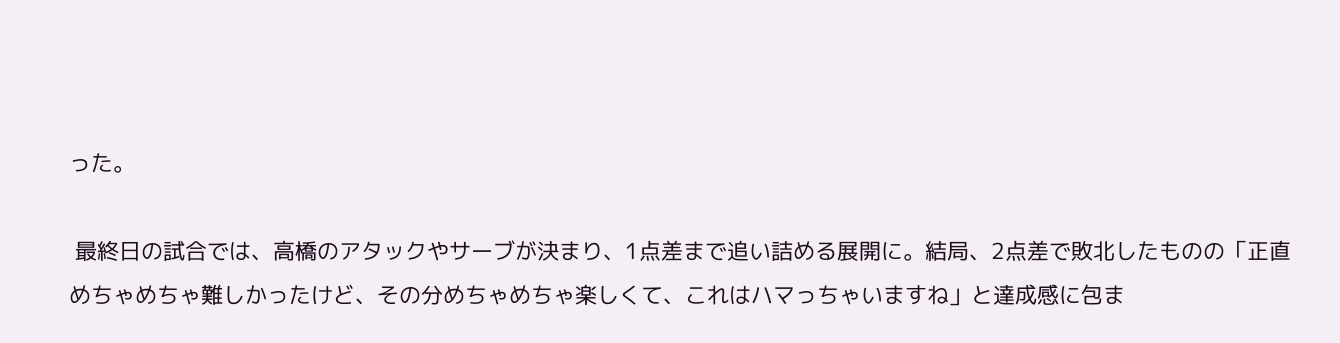った。

 最終日の試合では、高橋のアタックやサーブが決まり、1点差まで追い詰める展開に。結局、2点差で敗北したものの「正直めちゃめちゃ難しかったけど、その分めちゃめちゃ楽しくて、これはハマっちゃいますね」と達成感に包ま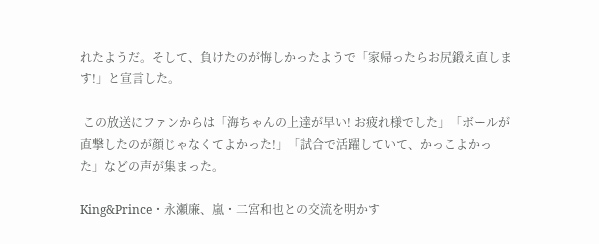れたようだ。そして、負けたのが悔しかったようで「家帰ったらお尻鍛え直します!」と宣言した。

 この放送にファンからは「海ちゃんの上達が早い! お疲れ様でした」「ボールが直撃したのが顔じゃなくてよかった!」「試合で活躍していて、かっこよかった」などの声が集まった。

King&Prince・永瀬廉、嵐・二宮和也との交流を明かす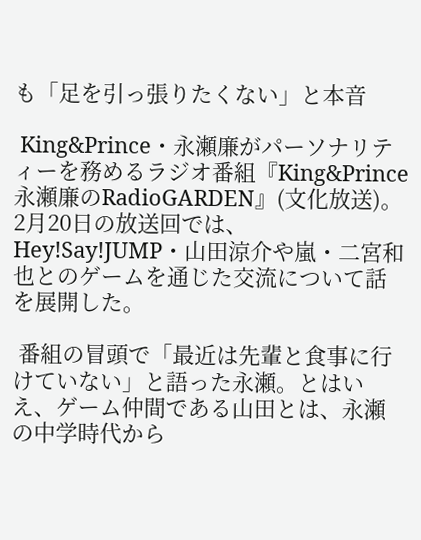も「足を引っ張りたくない」と本音

 King&Prince・永瀬廉がパーソナリティーを務めるラジオ番組『King&Prince 永瀬廉のRadioGARDEN』(文化放送)。2月20日の放送回では、Hey!Say!JUMP・山田涼介や嵐・二宮和也とのゲームを通じた交流について話を展開した。

 番組の冒頭で「最近は先輩と食事に行けていない」と語った永瀬。とはいえ、ゲーム仲間である山田とは、永瀬の中学時代から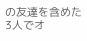の友達を含めた3人でオ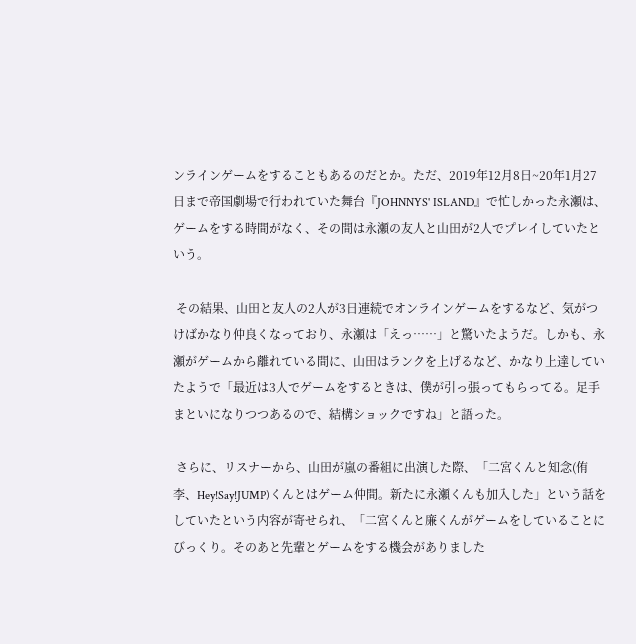ンラインゲームをすることもあるのだとか。ただ、2019年12月8日~20年1月27日まで帝国劇場で行われていた舞台『JOHNNYS' ISLAND』で忙しかった永瀬は、ゲームをする時間がなく、その間は永瀬の友人と山田が2人でプレイしていたという。

 その結果、山田と友人の2人が3日連続でオンラインゲームをするなど、気がつけばかなり仲良くなっており、永瀬は「えっ……」と驚いたようだ。しかも、永瀬がゲームから離れている間に、山田はランクを上げるなど、かなり上達していたようで「最近は3人でゲームをするときは、僕が引っ張ってもらってる。足手まといになりつつあるので、結構ショックですね」と語った。

 さらに、リスナーから、山田が嵐の番組に出演した際、「二宮くんと知念(侑李、Hey!Say!JUMP)くんとはゲーム仲間。新たに永瀬くんも加入した」という話をしていたという内容が寄せられ、「二宮くんと廉くんがゲームをしていることにびっくり。そのあと先輩とゲームをする機会がありました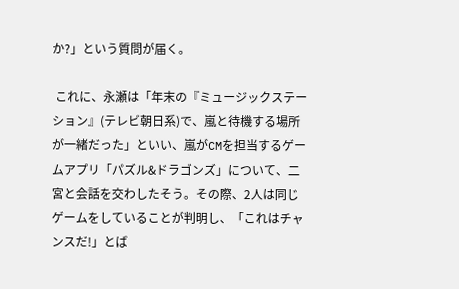か?」という質問が届く。

 これに、永瀬は「年末の『ミュージックステーション』(テレビ朝日系)で、嵐と待機する場所が一緒だった」といい、嵐がCMを担当するゲームアプリ「パズル&ドラゴンズ」について、二宮と会話を交わしたそう。その際、2人は同じゲームをしていることが判明し、「これはチャンスだ!」とば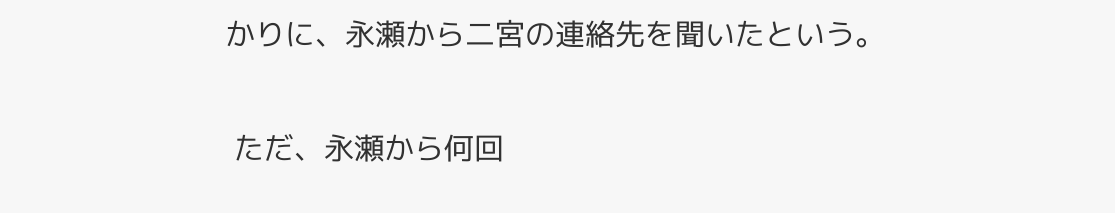かりに、永瀬から二宮の連絡先を聞いたという。

 ただ、永瀬から何回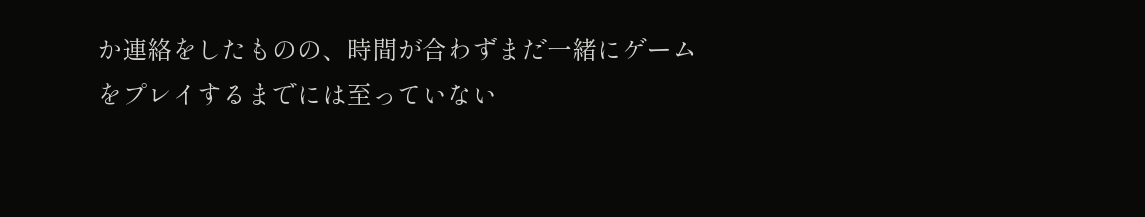か連絡をしたものの、時間が合わずまだ一緒にゲームをプレイするまでには至っていない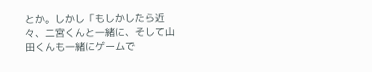とか。しかし「もしかしたら近々、二宮くんと一緒に、そして山田くんも一緒にゲームで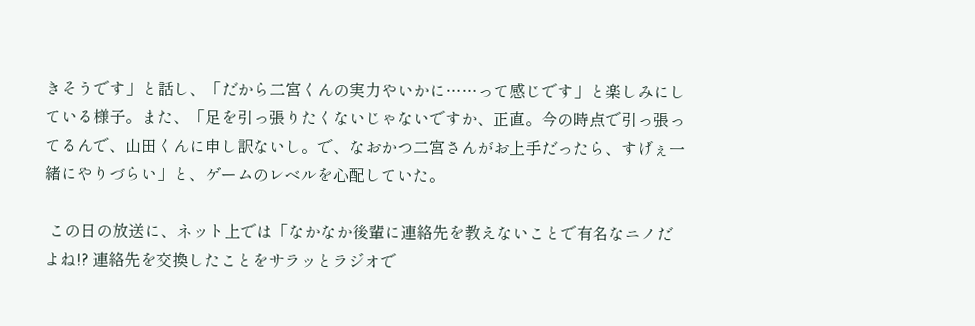きそうです」と話し、「だから二宮くんの実力やいかに……って感じです」と楽しみにしている様子。また、「足を引っ張りたくないじゃないですか、正直。今の時点で引っ張ってるんで、山田くんに申し訳ないし。で、なおかつ二宮さんがお上手だったら、すげぇ一緒にやりづらい」と、ゲームのレベルを心配していた。

 この日の放送に、ネット上では「なかなか後輩に連絡先を教えないことで有名なニノだよね!? 連絡先を交換したことをサラッとラジオで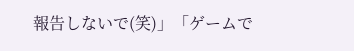報告しないで(笑)」「ゲームで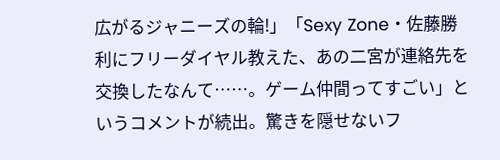広がるジャニーズの輪!」「Sexy Zone・佐藤勝利にフリーダイヤル教えた、あの二宮が連絡先を交換したなんて……。ゲーム仲間ってすごい」というコメントが続出。驚きを隠せないフ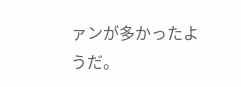ァンが多かったようだ。